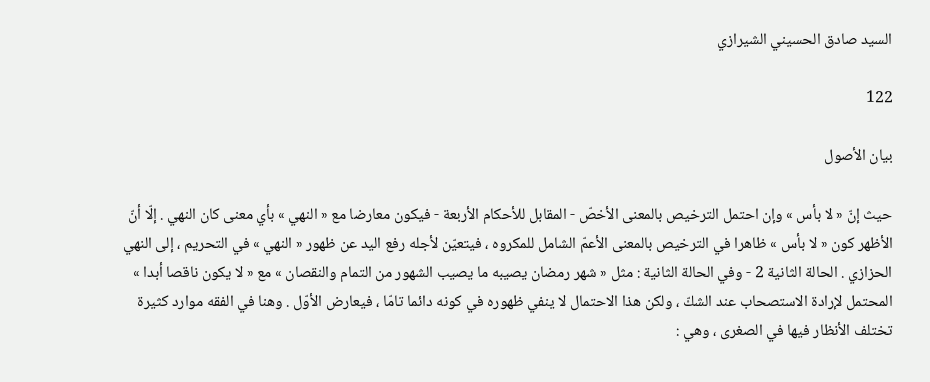السيد صادق الحسيني الشيرازي

122

بيان الأصول

حيث إنّ « لا بأس » وإن احتمل الترخيص بالمعنى الأخصّ - المقابل للأحكام الأربعة - فيكون معارضا مع « النهي » بأي معنى كان النهي . إلّا أنّ الأظهر كون « لا بأس » ظاهرا في الترخيص بالمعنى الأعمّ الشامل للمكروه ، فيتعيّن لأجله رفع اليد عن ظهور « النهي » في التحريم ، إلى النهي الحزازي . الحالة الثانية 2 - وفي الحالة الثانية : مثل « شهر رمضان يصيبه ما يصيب الشهور من التمام والنقصان » مع « لا يكون ناقصا أبدا » المحتمل لإرادة الاستصحاب عند الشكّ ، ولكن هذا الاحتمال لا ينفي ظهوره في كونه دائما تامّا ، فيعارض الأوّل . وهنا في الفقه موارد كثيرة تختلف الأنظار فيها في الصغرى ، وهي :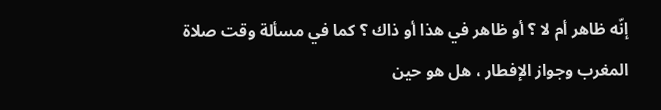إنّه ظاهر أم لا ؟ أو ظاهر في هذا أو ذاك ؟ كما في مسألة وقت صلاة المغرب وجواز الإفطار ، هل هو حين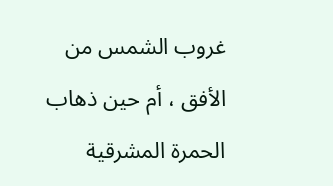غروب الشمس من الأفق ، أم حين ذهاب الحمرة المشرقية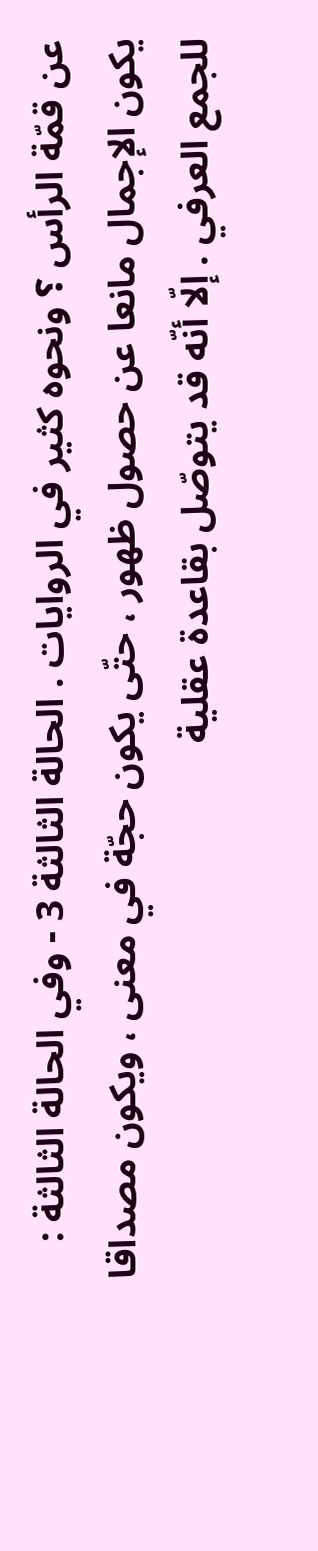عن قمّة الرأس ؟ ونحوه كثير في الروايات . الحالة الثالثة 3 - وفي الحالة الثالثة : يكون الإجمال مانعا عن حصول ظهور ، حتّى يكون حجّة في معنى ، ويكون مصداقا للجمع العرفي . إلّا أنّه قد يتوصّل بقاعدة عقلية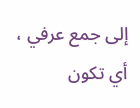إلى جمع عرفي ، أي تكون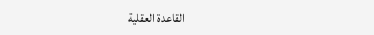القاعدة العقلية